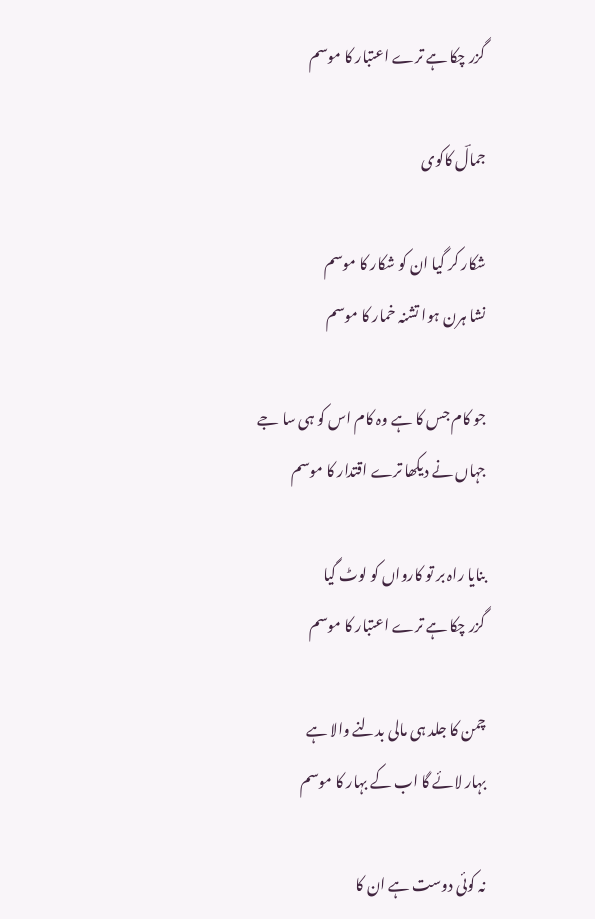گزر چکا ہے ترے اعتبار کا موسم

جمالؔ کاکوی

شکار کر گیا ان کو شکار کا موسم
نشا ہرن ہوا تشنہ خمار کا موسم

جو کام جس کا ہے وہ کام اس کو ہی سا جے
جہاں نے دیکھا ترے اقتدار کا موسم

بنایا راہ بر تو کارواں کو لوٹ گیا
گزر چکا ہے ترے اعتبار کا موسم

چمن کا جلد ہی مالی بدلنے والا ہے
بہار لائے گا اب کے بہار کا موسم

نہ کوئی دوست ہے ان کا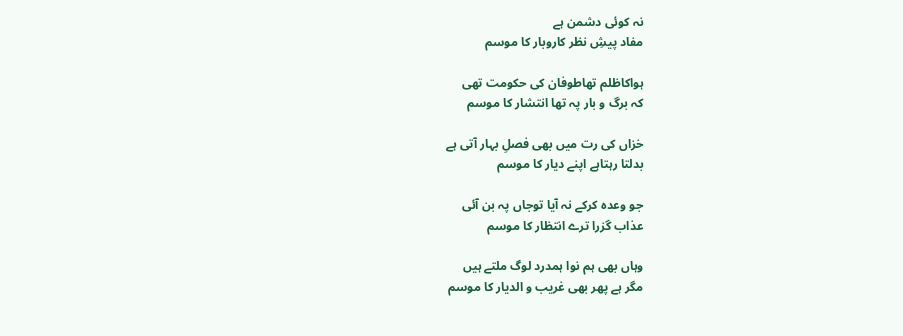نہ کوئی دشمن ہے
مفاد پیشِ نظر کاروبار کا موسم

ہواکاظلم تھاطوفان کی حکومت تھی
کہ برگ و بار پہ تھا انتشار کا موسم

خزاں کی رت میں بھی فصلِ بہار آتی ہے
بدلتا رہتاہے اپنے دیار کا موسم

جو وعدہ کرکے نہ آیا توجاں پہ بن آئی
عذاب گزرا ترے انتظار کا موسم

وہاں بھی ہم نوا ہمدرد لوگ ملتے ہیں
مگر ہے پھر بھی غریب و الدیار کا موسم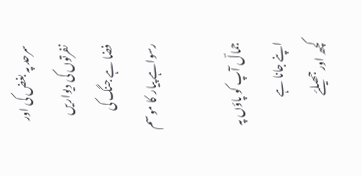سرحد پہ بغض کی اور نفرتوں کی دیواریں
فضا ہے جنگ کی رسواہے پیار کا موسم

جمالؔ آپ کو پاؤں پہ اپنے جانا ہے
کچھ اور جھیلئے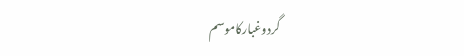گردوغبارکاموسم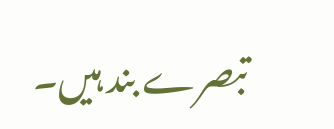تبصرے بند ہیں۔